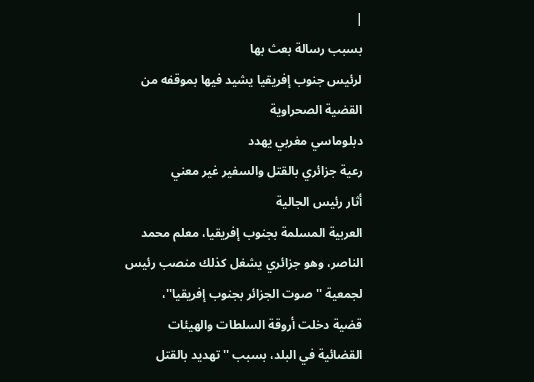|
بسبب رسالة بعث بها
لرئيس جنوب إفريقيا يشيد فيها بموقفه من
القضية الصحراوية
دبلوماسي مغربي يهدد
رعية جزائري بالقتل والسفير غير معني
أثار رئيس الجالية
العربية المسلمة بجنوب إفريقيا، معلم محمد
الناصر، وهو جزائري يشغل كذلك منصب رئيس
لجمعية ''صوت الجزائر بجنوب إفريقيا''،
قضية دخلت أروقة السلطات والهيئات
القضائية في البلد، بسبب ''تهديد بالقتل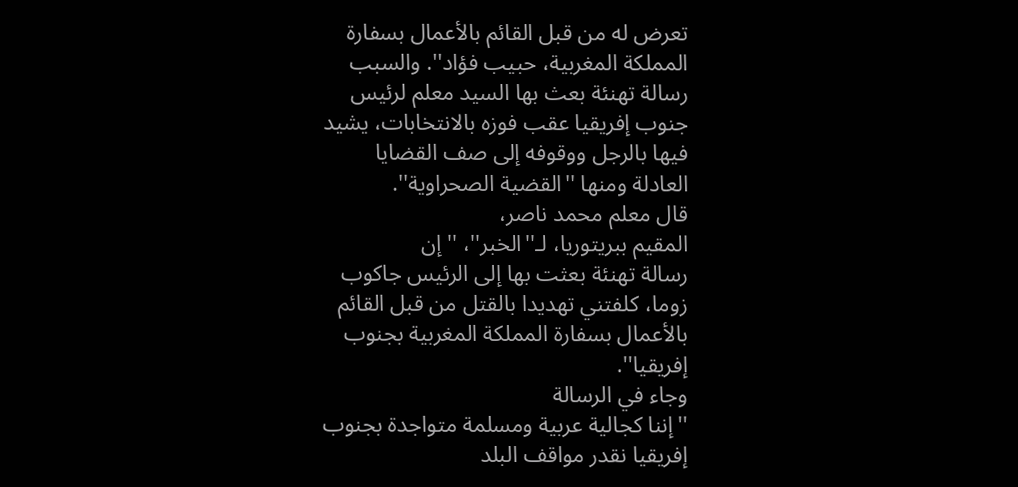تعرض له من قبل القائم بالأعمال بسفارة
المملكة المغربية، حبيب فؤاد''. والسبب
رسالة تهنئة بعث بها السيد معلم لرئيس
جنوب إفريقيا عقب فوزه بالانتخابات، يشيد
فيها بالرجل ووقوفه إلى صف القضايا
العادلة ومنها ''القضية الصحراوية''.
قال معلم محمد ناصر،
المقيم ببريتوريا، لـ''الخبر''، ''إن
رسالة تهنئة بعثت بها إلى الرئيس جاكوب
زوما، كلفتني تهديدا بالقتل من قبل القائم
بالأعمال بسفارة المملكة المغربية بجنوب
إفريقيا''.
وجاء في الرسالة
''إننا كجالية عربية ومسلمة متواجدة بجنوب
إفريقيا نقدر مواقف البلد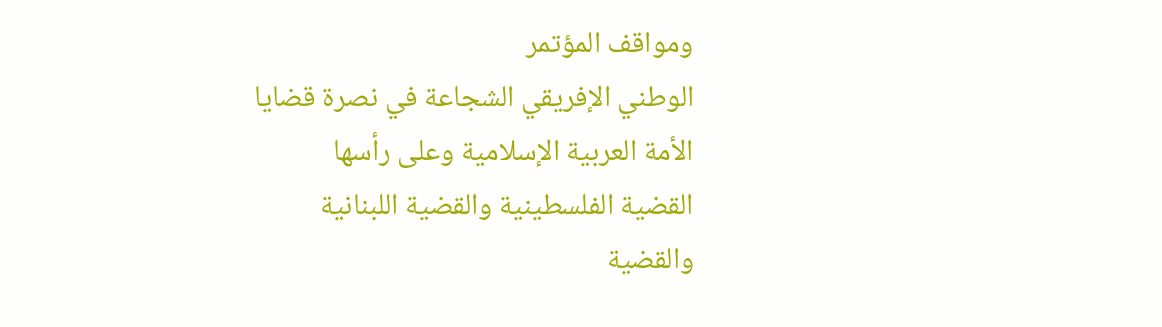ومواقف المؤتمر
الوطني الإفريقي الشجاعة في نصرة قضايا
الأمة العربية الإسلامية وعلى رأسها
القضية الفلسطينية والقضية اللبنانية
والقضية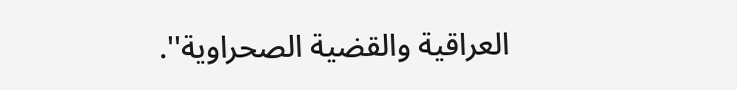العراقية والقضية الصحراوية''.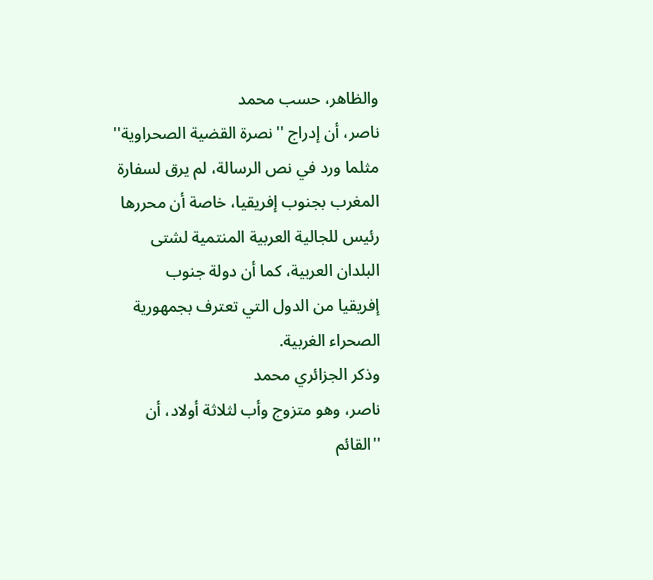والظاهر، حسب محمد
ناصر، أن إدراج ''نصرة القضية الصحراوية''
مثلما ورد في نص الرسالة، لم يرق لسفارة
المغرب بجنوب إفريقيا، خاصة أن محررها
رئيس للجالية العربية المنتمية لشتى
البلدان العربية، كما أن دولة جنوب
إفريقيا من الدول التي تعترف بجمهورية
الصحراء الغربية.
وذكر الجزائري محمد
ناصر، وهو متزوج وأب لثلاثة أولاد، أن
''القائم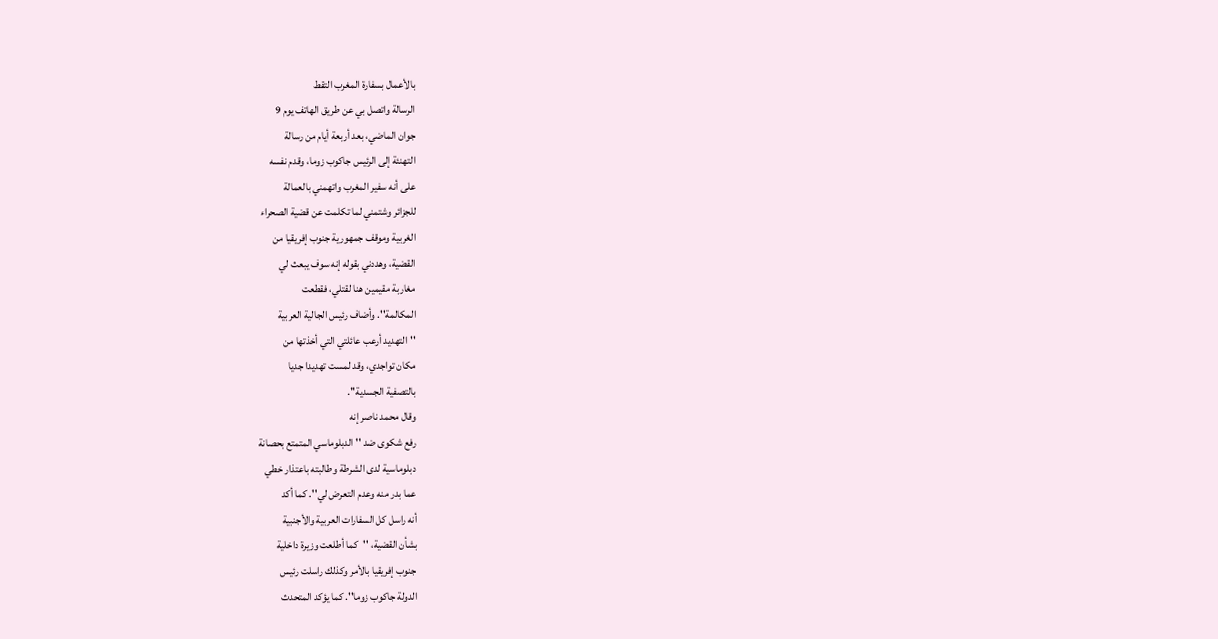بالأعمال بسفارة المغرب التقط
الرسالة واتصل بي عن طريق الهاتف يوم 9
جوان الماضي، بعد أربعة أيام من رسالة
التهنئة إلى الرئيس جاكوب زوما، وقدم نفسه
على أنه سفير المغرب واتهمني بالعمالة
للجزائر وشتمني لما تكلمت عن قضية الصحراء
الغربية وموقف جمهورية جنوب إفريقيا من
القضية، وهددني بقوله إنه سوف يبعث لي
مغاربة مقيمين هنا لقتلي، فقطعت
المكالمة''. وأضاف رئيس الجالية العربية
''التهديد أرعب عائلتي التي أخذتها من
مكان تواجدي، وقد لمست تهديدا جديا
بالتصفية الجسدية''.
وقال محمد ناصر إنه
رفع شكوى ضد ''الدبلوماسي المتمتع بحصانة
دبلوماسية لدى الشرطة وطالبته باعتذار خطي
عما بدر منه وعدم التعرض لي''. كما أكد
أنه راسل كل السفارات العربية والأجنبية
بشأن القضية، ''كما أطلعت وزيرة داخلية
جنوب إفريقيا بالأمر وكذلك راسلت رئيس
الدولة جاكوب زوما''. كما يؤكد المتحدث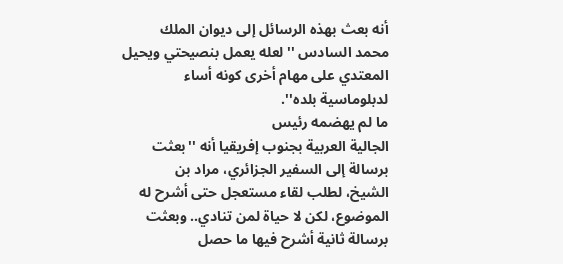أنه بعث بهذه الرسائل إلى ديوان الملك
محمد السادس ''لعله يعمل بنصيحتي ويحيل
المعتدي على مهام أخرى كونه أساء
لدبلوماسية بلده''.
ما لم يهضمه رئيس
الجالية العربية بجنوب إفريقيا أنه ''بعثت
برسالة إلى السفير الجزائري، مراد بن
الشيخ، لطلب لقاء مستعجل حتى أشرح له
الموضوع، لكن لا حياة لمن تنادي.. وبعثت
برسالة ثانية أشرح فيها ما حصل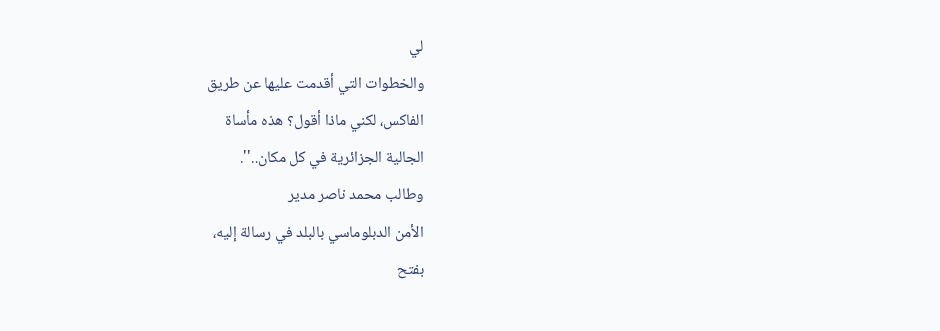لي
والخطوات التي أقدمت عليها عن طريق
الفاكس، لكني ماذا أقول؟ هذه مأساة
الجالية الجزائرية في كل مكان..''.
وطالب محمد ناصر مدير
الأمن الدبلوماسي بالبلد في رسالة إليه،
بفتح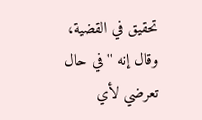تحقيق في القضية، وقال إنه ''في حال
تعرضي لأي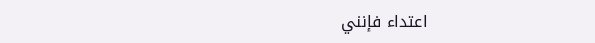اعتداء فإنني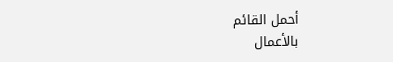أحمل القائم
بالأعمال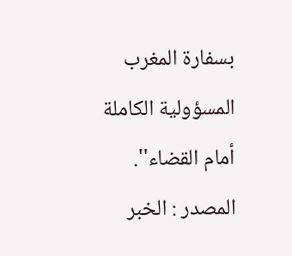بسفارة المغرب المسؤولية الكاملة
أمام القضاء''.
المصدر : الخبر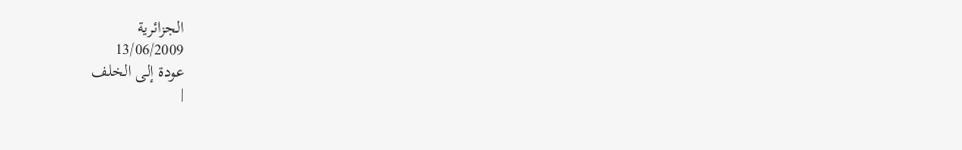الجزائرية
13/06/2009
عودة إلى الخلف
|